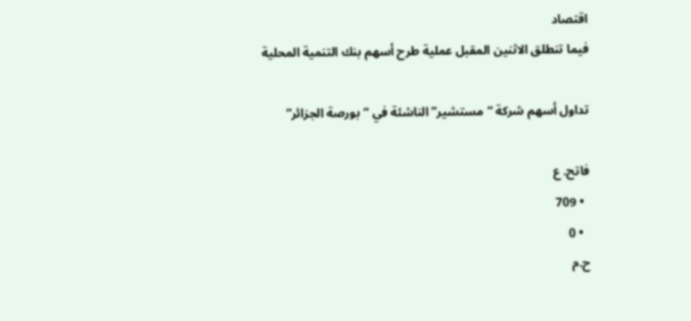اقتصاد
فيما تنطلق الاثنين المقبل عملية طرح أسهم بنك التنمية المحلية

تداول أسهم شركة “مستشير” الناشئة في “بورصة الجزائر”

فاتح. ع
  • 709
  • 0
ح.م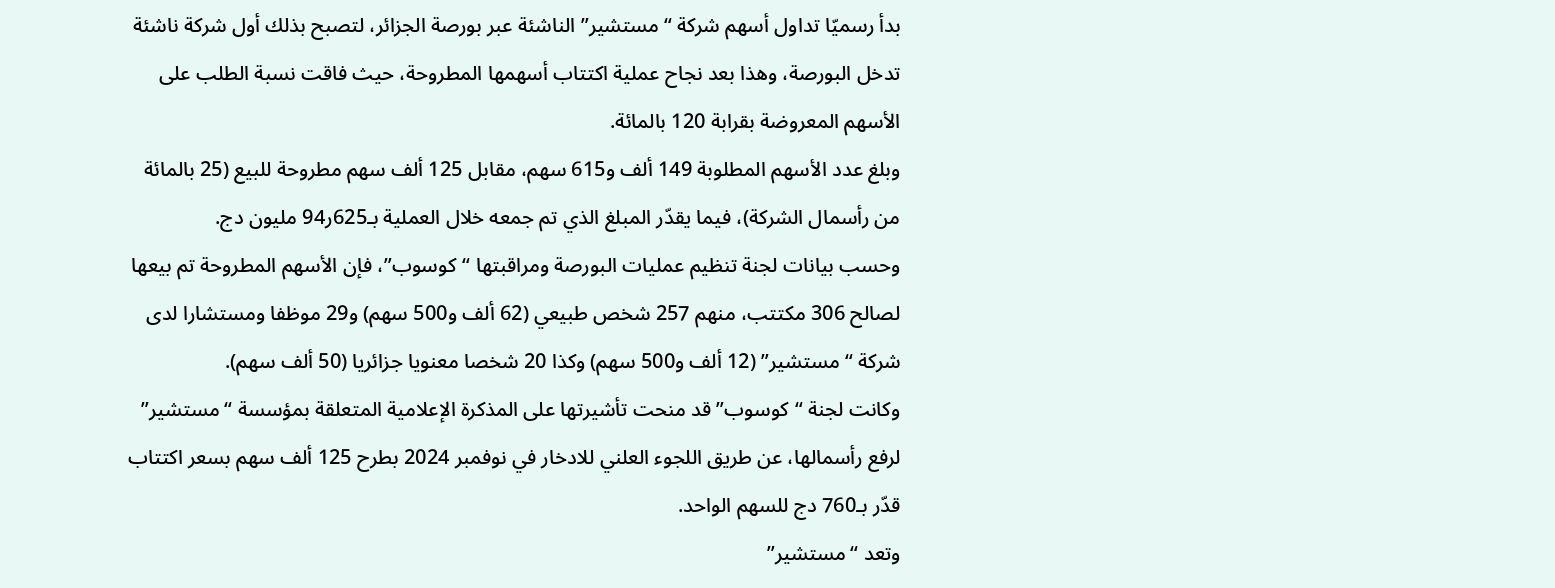بدأ رسميّا تداول أسهم شركة “مستشير” الناشئة عبر بورصة الجزائر، لتصبح بذلك أول شركة ناشئة تدخل البورصة، وهذا بعد نجاح عملية اكتتاب أسهمها المطروحة، حيث فاقت نسبة الطلب على الأسهم المعروضة بقرابة 120 بالمائة.
وبلغ عدد الأسهم المطلوبة 149 ألف و615 سهم، مقابل 125 ألف سهم مطروحة للبيع (25 بالمائة من رأسمال الشركة)، فيما يقدّر المبلغ الذي تم جمعه خلال العملية بـ625ر94 مليون دج.
وحسب بيانات لجنة تنظيم عمليات البورصة ومراقبتها “كوسوب”، فإن الأسهم المطروحة تم بيعها لصالح 306 مكتتب، منهم 257 شخص طبيعي (62 ألف و500 سهم) و29 موظفا ومستشارا لدى شركة “مستشير” (12 ألف و500 سهم) وكذا 20 شخصا معنويا جزائريا (50 ألف سهم).
وكانت لجنة “كوسوب” قد منحت تأشيرتها على المذكرة الإعلامية المتعلقة بمؤسسة “مستشير” لرفع رأسمالها، عن طريق اللجوء العلني للادخار في نوفمبر 2024 بطرح 125 ألف سهم بسعر اكتتاب قدّر بـ760 دج للسهم الواحد.
وتعد “مستشير”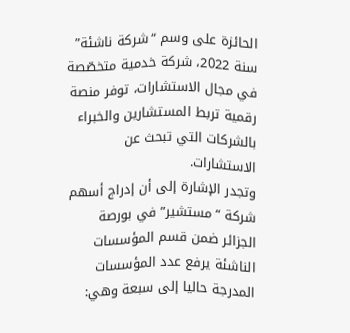الحائزة على وسم “شركة ناشئة” سنة 2022، شركة خدمية متخصّصة في مجال الاستشارات، توفر منصة رقمية تربط المستشارين والخبراء بالشركات التي تبحث عن الاستشارات.
وتجدر الإشارة إلى أن إدراج أسهم شركة “مستشير” في بورصة الجزائر ضمن قسم المؤسسات الناشئة يرفع عدد المؤسسات المدرجة حاليا إلى سبعة وهي: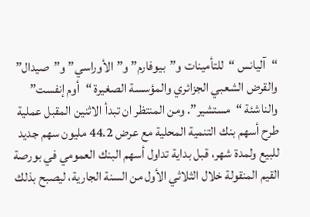“آليانس “للتأمينات و”بيوفارم” و”الأوراسي” و”صيدال” والقرض الشعبي الجزائري والمؤسسة الصغيرة “أوم إنفست” والناشئة “مستشير”. ومن المنتظر ان تبدأ الاثنين المقبل عملية طرح أسهم بنك التنمية المحلية مع عرض 44.2 مليون سهم جديد للبيع ولمدة شهر، قبل بداية تداول أسهم البنك العمومي في بورصة القيم المنقولة خلال الثلاثي الأول من السنة الجارية، ليصبح بذلك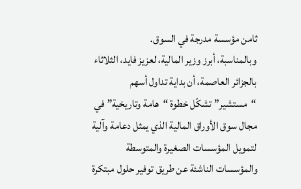ثامن مؤسسة مدرجة في السوق.
وبالمناسبة، أبرز وزير المالية، لعزيز فايد، الثلاثاء بالجزائر العاصمة، أن بداية تداول أسهم “مستشير” تشكّل خطوة “هامة وتاريخية” في مجال سوق الأوراق المالية الذي يمثل دعامة وآلية لتمويل المؤسسات الصغيرة والمتوسطة والمؤسسات الناشئة عن طريق توفير حلول مبتكرة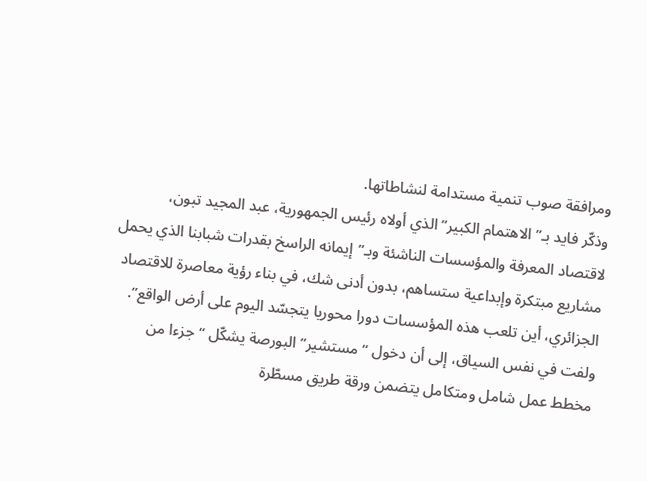ومرافقة صوب تنمية مستدامة لنشاطاتها.
وذكّر فايد بـ”الاهتمام الكبير” الذي أولاه رئيس الجمهورية، عبد المجيد تبون، لاقتصاد المعرفة والمؤسسات الناشئة وبـ”إيمانه الراسخ بقدرات شبابنا الذي يحمل مشاريع مبتكرة وإبداعية ستساهم، بدون أدنى شك، في بناء رؤية معاصرة للاقتصاد الجزائري، أين تلعب هذه المؤسسات دورا محوريا يتجسّد اليوم على أرض الواقع”.
ولفت في نفس السياق، إلى أن دخول “مستشير” البورصة يشكّل “جزءا من مخطط عمل شامل ومتكامل يتضمن ورقة طريق مسطّرة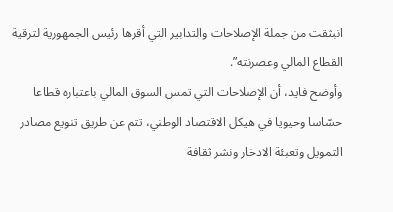انبثقت من جملة الإصلاحات والتدابير التي أقرها رئيس الجمهورية لترقية القطاع المالي وعصرنته”.
وأوضح فايد، أن الإصلاحات التي تمس السوق المالي باعتباره قطاعا حسّاسا وحيويا في هيكل الاقتصاد الوطني، تتم عن طريق تنويع مصادر التمويل وتعبئة الادخار ونشر ثقافة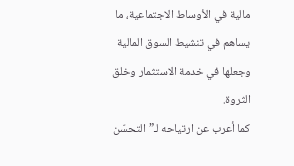مالية في الأوساط الاجتماعية، ما يساهم في تنشيط السوق المالية وجعلها في خدمة الاستثمار وخلق الثروة.
كما أعرب عن ارتياحه لـ”التحسّن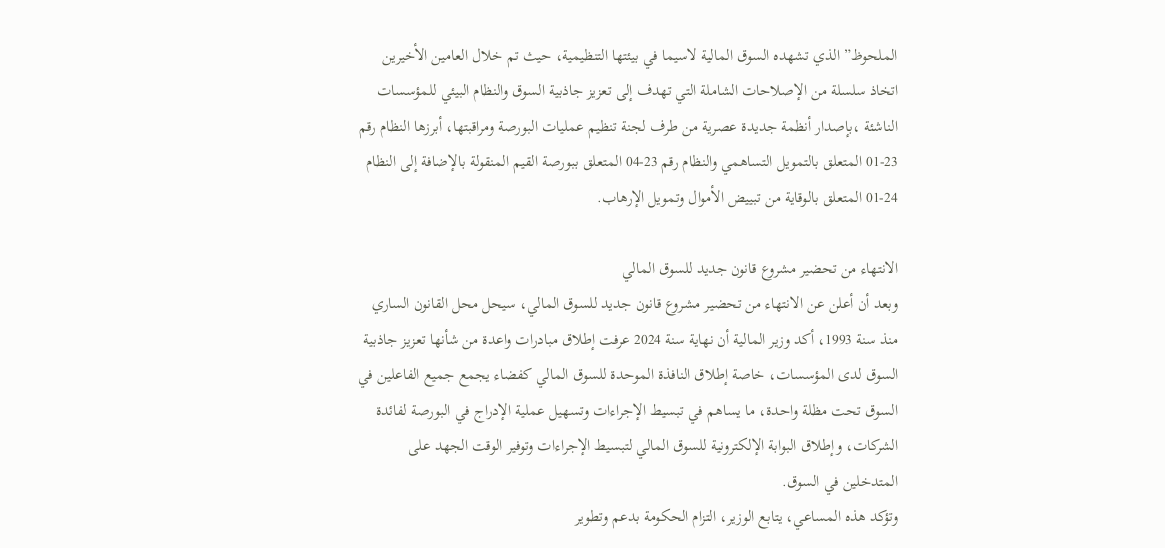الملحوظ” الذي تشهده السوق المالية لاسيما في بيئتها التنظيمية، حيث تم خلال العامين الأخيرين اتخاذ سلسلة من الإصلاحات الشاملة التي تهدف إلى تعزيز جاذبية السوق والنظام البيئي للمؤسسات الناشئة ،بإصدار أنظمة جديدة عصرية من طرف لجنة تنظيم عمليات البورصة ومراقبتها، أبرزها النظام رقم 23-01 المتعلق بالتمويل التساهمي والنظام رقم 23-04 المتعلق ببورصة القيم المنقولة بالإضافة إلى النظام 24-01 المتعلق بالوقاية من تبييض الأموال وتمويل الإرهاب.

الانتهاء من تحضير مشروع قانون جديد للسوق المالي
وبعد أن أعلن عن الانتهاء من تحضير مشروع قانون جديد للسوق المالي، سيحل محل القانون الساري منذ سنة 1993، أكد وزير المالية أن نهاية سنة 2024 عرفت إطلاق مبادرات واعدة من شأنها تعزيز جاذبية السوق لدى المؤسسات، خاصة إطلاق النافذة الموحدة للسوق المالي كفضاء يجمع جميع الفاعلين في السوق تحت مظلة واحدة، ما يساهم في تبسيط الإجراءات وتسهيل عملية الإدراج في البورصة لفائدة الشركات، وإطلاق البوابة الإلكترونية للسوق المالي لتبسيط الإجراءات وتوفير الوقت الجهد على المتدخلين في السوق.
وتؤكد هذه المساعي، يتابع الوزير، التزام الحكومة بدعم وتطوير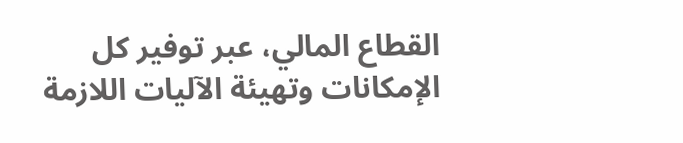القطاع المالي، عبر توفير كل الإمكانات وتهيئة الآليات اللازمة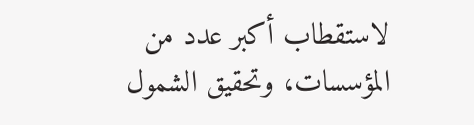لاستقطاب أكبر عدد من المؤسسات، وتحقيق الشمول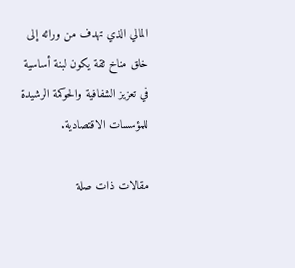المالي الذي تهدف من ورائه إلى خلق مناخ ثقة يكون لبنة أساسية في تعزيز الشفافية والحوكمة الرشيدة للمؤسسات الاقتصادية.

مقالات ذات صلة